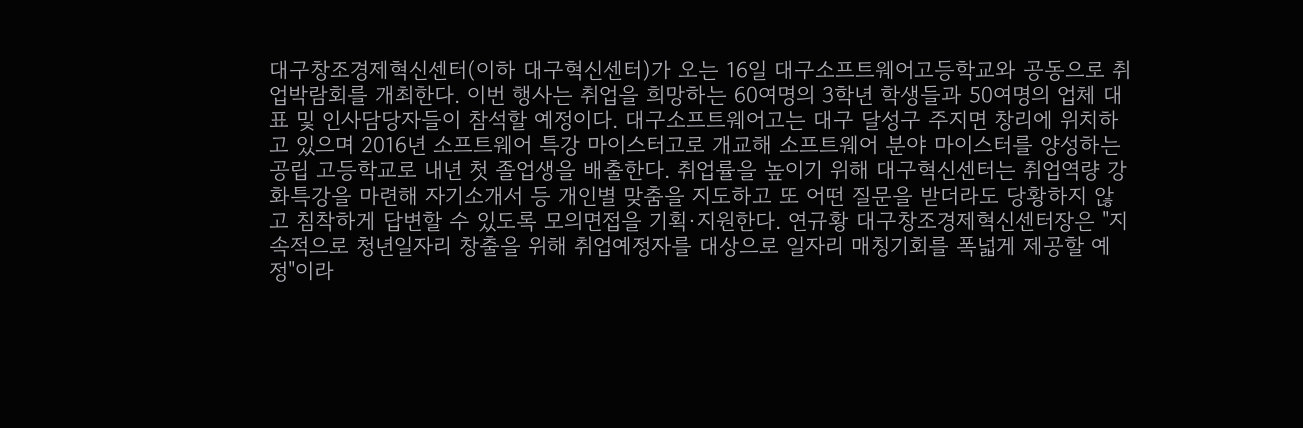대구창조경제혁신센터(이하 대구혁신센터)가 오는 16일 대구소프트웨어고등학교와 공동으로 취업박람회를 개최한다. 이번 행사는 취업을 희망하는 60여명의 3학년 학생들과 50여명의 업체 대표 및 인사담당자들이 참석할 예정이다. 대구소프트웨어고는 대구 달성구 주지면 창리에 위치하고 있으며 2016년 소프트웨어 특강 마이스터고로 개교해 소프트웨어 분야 마이스터를 양성하는 공립 고등학교로 내년 첫 졸업생을 배출한다. 취업률을 높이기 위해 대구혁신센터는 취업역량 강화특강을 마련해 자기소개서 등 개인별 맞춤을 지도하고 또 어떤 질문을 받더라도 당황하지 않고 침착하게 답변할 수 있도록 모의면접을 기획·지원한다. 연규황 대구창조경제혁신센터장은 "지속적으로 청년일자리 창출을 위해 취업예정자를 대상으로 일자리 매칭기회를 폭넓게 제공할 예정"이라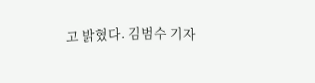고 밝혔다. 김범수 기자